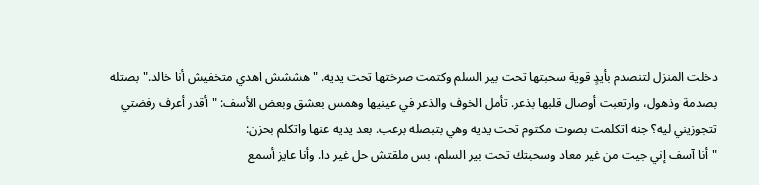دخلت المنزل لتنصدم بأيدٍ قوية سحبتها تحت بير السلم وكتمت صرختها تحت يديه. "هششش اهدي متخفيش أنا خالد." بصتله بصدمة وذهول، وارتعبت أوصال قلبها بذعر. تأمل الخوف والذعر في عينيها وهمس بعشق وبعض الأسف: "أقدر أعرف رفضتي تتجوزيني ليه؟ جنه اتكلمت بصوت مكتوم تحت يديه وهي بتبصله برعب. بعد يديه عنها واتكلم بحزن:
"أنا آسف إني جيت من غير معاد وسحبتك تحت بير السلم، بس ملقتش حل غير دا. وأنا عايز أسمع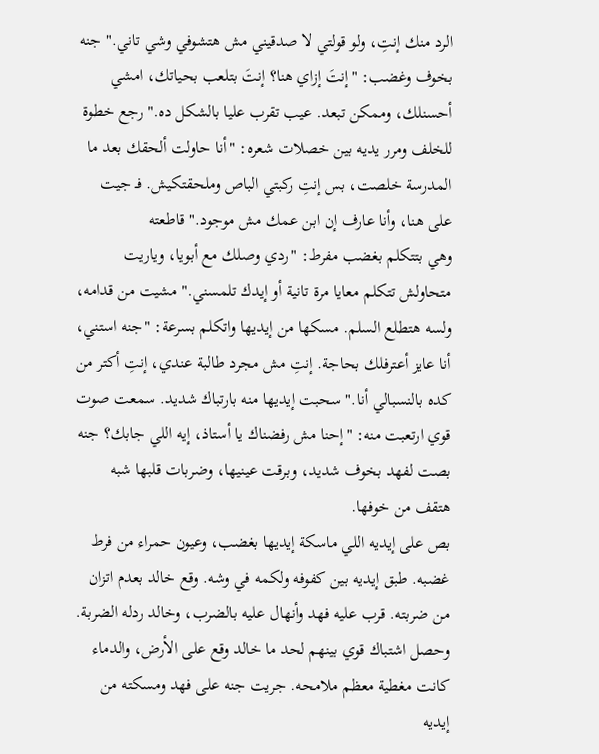الرد منك إنتِ، ولو قولتي لا صدقيني مش هتشوفي وشي تاني." جنه بخوف وغضب: "إنتَ إزاي هنا؟ إنتَ بتلعب بحياتك، امشي أحسنلك، وممكن تبعد. عيب تقرب عليا بالشكل ده." رجع خطوة للخلف ومرر يديه بين خصلات شعره: "أنا حاولت ألحقك بعد ما المدرسة خلصت، بس إنتِ ركبتي الباص وملحقتكيش. فـ جيت على هنا، وأنا عارف إن ابن عمك مش موجود." قاطعته
وهي بتتكلم بغضب مفرط: "ردي وصلك مع أبويا، وياريت متحاولش تتكلم معايا مرة تانية أو إيدك تلمسني." مشيت من قدامه، ولسه هتطلع السلم. مسكها من إيديها واتكلم بسرعة: "جنه استني، أنا عايز أعترفلك بحاجة. إنتِ مش مجرد طالبة عندي، إنتِ أكتر من كده بالنسبالي أنا." سحبت إيديها منه بارتباك شديد. سمعت صوت قوي ارتعبت منه: "إحنا مش رفضناك يا أستاذ، إيه اللي جابك؟ جنه بصت لفهد بخوف شديد، وبرقت عينيها، وضربات قلبها شبه هتقف من خوفها.
بص على إيديه اللي ماسكة إيديها بغضب، وعيون حمراء من فرط غضبه. طبق إيديه بين كفوفه ولكمه في وشه. وقع خالد بعدم اتزان من ضربته. قرب عليه فهد وأنهال عليه بالضرب، وخالد ردله الضربة. وحصل اشتباك قوي بينهم لحد ما خالد وقع على الأرض، والدماء كانت مغطية معظم ملامحه. جريت جنه على فهد ومسكته من إيديه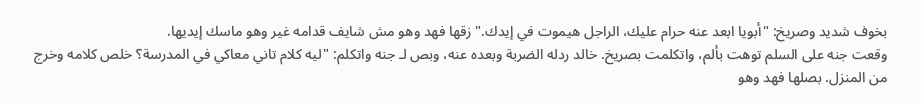بخوف شديد وصريخ: "أبويا ابعد عنه حرام عليك، الراجل هيموت في إيدك." زقها فهد وهو مش شايف قدامه غير وهو ماسك إيديها.
وقعت جنه على السلم توهت بألم، واتكلمت بصريخ. خالد ردله الضربة وبعده عنه، وبص لـ جنه واتكلم: "ليه كلام تاني معاكي في المدرسة؟ خلص كلامه وخرج من المنزل. بصلها فهد وهو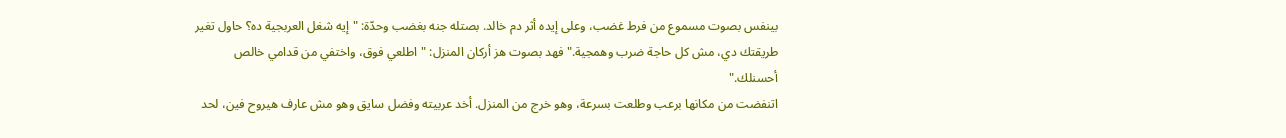بينفس بصوت مسموع من فرط غضب، وعلى إيده أثر دم خالد. بصتله جنه بغضب وحدّة: "إيه شغل العربجية ده؟ حاول تغير طريقتك دي، مش كل حاجة ضرب وهمجية." فهد بصوت هز أركان المنزل: "اطلعي فوق، واختفي من قدامي خالص أحسنلك."
اتنفضت من مكانها برعب وطلعت بسرعة، وهو خرج من المنزل. أخد عربيته وفضل سايق وهو مش عارف هيروح فين، لحد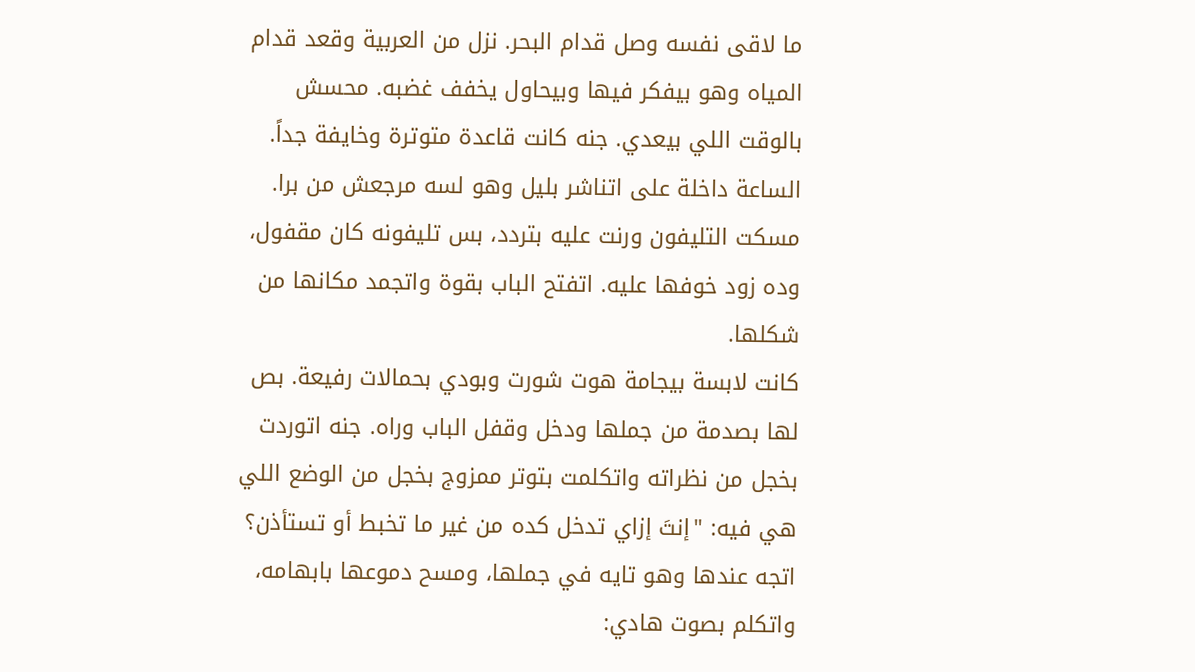ما لاقى نفسه وصل قدام البحر. نزل من العربية وقعد قدام المياه وهو بيفكر فيها وبيحاول يخفف غضبه. محسش بالوقت اللي بيعدي. جنه كانت قاعدة متوترة وخايفة جداً. الساعة داخلة على اتناشر بليل وهو لسه مرجعش من برا. مسكت التليفون ورنت عليه بتردد، بس تليفونه كان مقفول، وده زود خوفها عليه. اتفتح الباب بقوة واتجمد مكانها من شكلها.
كانت لابسة بيجامة هوت شورت وبودي بحمالات رفيعة. بص لها بصدمة من جملها ودخل وقفل الباب وراه. جنه اتوردت بخجل من نظراته واتكلمت بتوتر ممزوج بخجل من الوضع اللي هي فيه: "إنتَ إزاي تدخل كده من غير ما تخبط أو تستأذن؟ اتجه عندها وهو تايه في جملها، ومسح دموعها بابهامه، واتكلم بصوت هادي: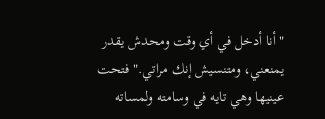"أنا أدخل في أي وقت ومحدش يقدر يمنعني، ومتنسيش إنك مراتي." فتحت عينيها وهي تايه في وسامته ولمساته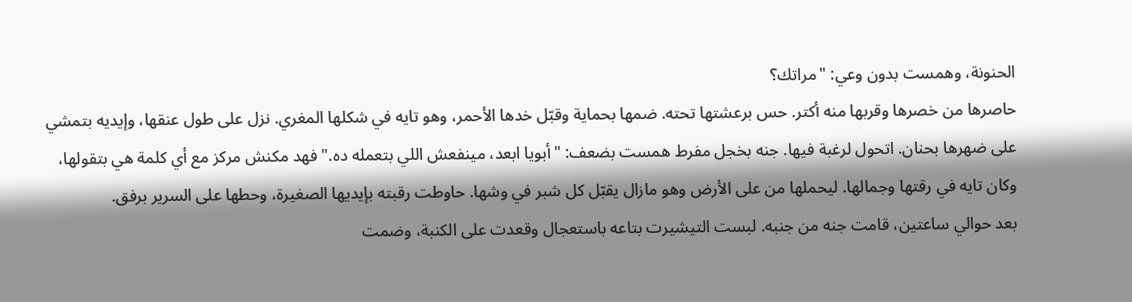الحنونة، وهمست بدون وعي: "مراتك؟
حاصرها من خصرها وقربها منه أكتر. حس برعشتها تحته. ضمها بحماية وقبّل خدها الأحمر، وهو تايه في شكلها المغري. نزل على طول عنقها، وإيديه بتمشي على ضهرها بحنان. اتحول لرغبة فيها. جنه بخجل مفرط همست بضعف: "أبويا ابعد، مينفعش اللي بتعمله ده." فهد مكنش مركز مع أي كلمة هي بتقولها، وكان تايه في رقتها وجمالها. ليحملها من على الأرض وهو مازال يقبّل كل شبر في وشها. حاوطت رقبته بإيديها الصغيرة، وحطها على السرير برفق.
بعد حوالي ساعتين، قامت جنه من جنبه. لبست التيشيرت بتاعه باستعجال وقعدت على الكنبة، وضمت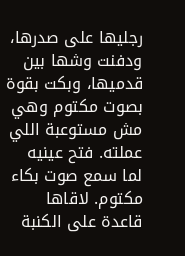رجليها على صدرها، ودفنت وشها بين قدميها، وبكت بقوة بصوت مكتوم وهي مش مستوعبة اللي عملته. فتح عينيه لما سمع صوت بكاء مكتوم. لاقاها قاعدة على الكنبة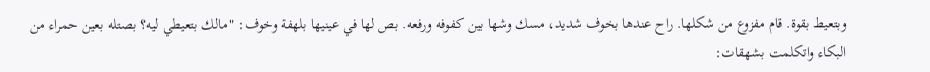وبتعيط بقوة. قام مفزوع من شكلها. راح عندها بخوف شديد، مسك وشها بين كفوفه ورفعه. بص لها في عينيها بلهفة وخوف: "مالك بتعيطي ليه؟ بصتله بعين حمراء من البكاء واتكلمت بشهقات: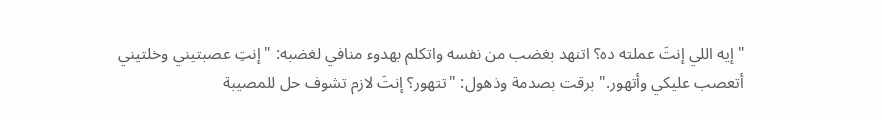"إيه اللي إنتَ عملته ده؟ اتنهد بغضب من نفسه واتكلم بهدوء منافي لغضبه: "إنتِ عصبتيني وخلتيني أتعصب عليكي وأتهور." برقت بصدمة وذهول: "تتهور؟ إنتَ لازم تشوف حل للمصيبة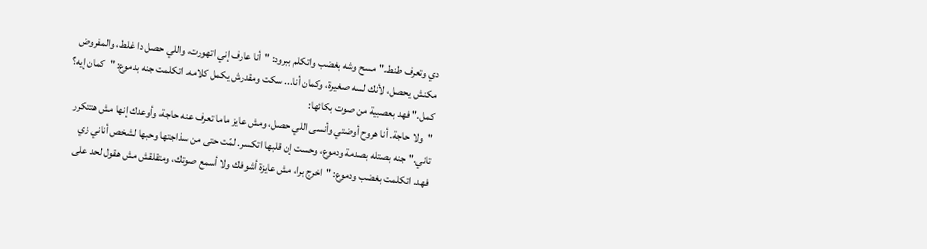دي وتعرف طنط." مسح وشه بغضب واتكلم ببرود: "أنا عارف إني اتهورت، واللي حصل دا غلط، والمفروض مكنش يحصل، لأنك لسه صغيرة، وكمان أنا... سكت ومقدرش يكمل كلامه. اتكلمت جنه بدموع: "كمان إيه؟ كمل." فهد بعصبية من صوت بكائها:
"ولا حاجة. أنا هروح أوضتي وأنسى اللي حصل، ومش عايز ماما تعرف عنه حاجة، وأوعدك إنها مش هتتكرر تاني." جنه بصتله بصدمة ودموع، وحست إن قلبها اتكسر. لمّت حتى من سذاجتها وحبها لشخص أناني زي فهد. اتكلمت بغضب ودموع: "اخرج برا، مش عايزة أشوفك ولا أسمع صوتك، ومتقلقش مش هقول لحد على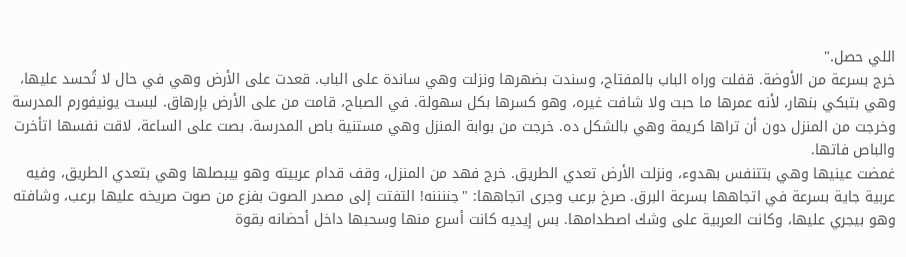اللي حصل."
خرج بسرعة من الأوضة. قفلت وراه الباب بالمفتاح، وسندت بضهرها ونزلت وهي ساندة على الباب. قعدت على الأرض وهي في حال لا تُحسد عليها، وهي بتبكي بنهار، لأنه عمرها ما حبت ولا شافت غيره، وهو كسرها بكل سهولة. في الصباح، قامت من على الأرض بإرهاق. لبست يونيفورم المدرسة وخرجت من المنزل دون أن تراها كريمة وهي بالشكل ده. خرجت من بوابة المنزل وهي مستنية باص المدرسة. بصت على الساعة، لاقت نفسها اتأخرت والباص فاتها.
غمضت عينيها وهي بتتنفس بهدوء، ونزلت الأرض تعدي الطريق. خرج فهد من المنزل، وقف قدام عربيته وهو بيبصلها وهي بتعدي الطريق، وفيه عربية جاية بسرعة في اتجاهها بسرعة البرق. صرخ برعب وجرى اتجاهها: "جننننه! التفتت إلى مصدر الصوت بفزع من صوت صريخه عليها برعب، وشافته وهو بيجري عليها، وكانت العربية على وشك اصطدامها. بس إيديه كانت أسرع منها وسحبها داخل أحضانه بقوة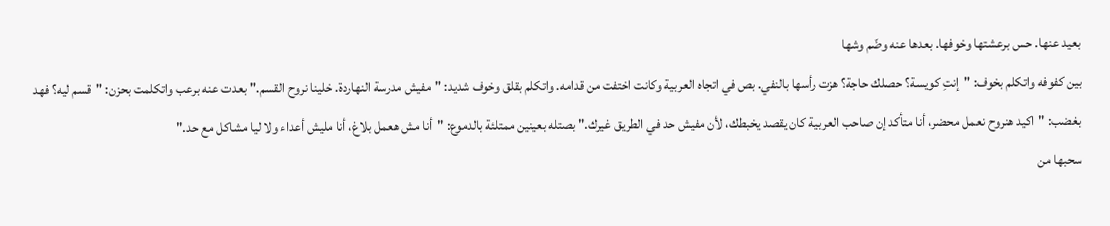بعيد عنها. حس برعشتها وخوفها. بعدها عنه وضّم وشها
بين كفوفه واتكلم بخوف: "إنتِ كويسة؟ حصلك حاجة؟ هزت رأسها بالنفي. بص في اتجاه العربية وكانت اختفت من قدامه. واتكلم بقلق وخوف شديد: "مفيش مدرسة النهاردة. خلينا نروح القسم." بعدت عنه برعب واتكلمت بحزن: "قسم ليه؟ فهد بغضب: "اكيد هنروح نعمل محضر، أنا متأكد إن صاحب العربية كان يقصد يخبطك، لأن مفيش حد في الطريق غيرك." بصتله بعينين ممتلئة بالدموع: "أنا مش هعمل بلاغ، أنا مليش أعداء ولا ليا مشاكل مع حد."
سحبها من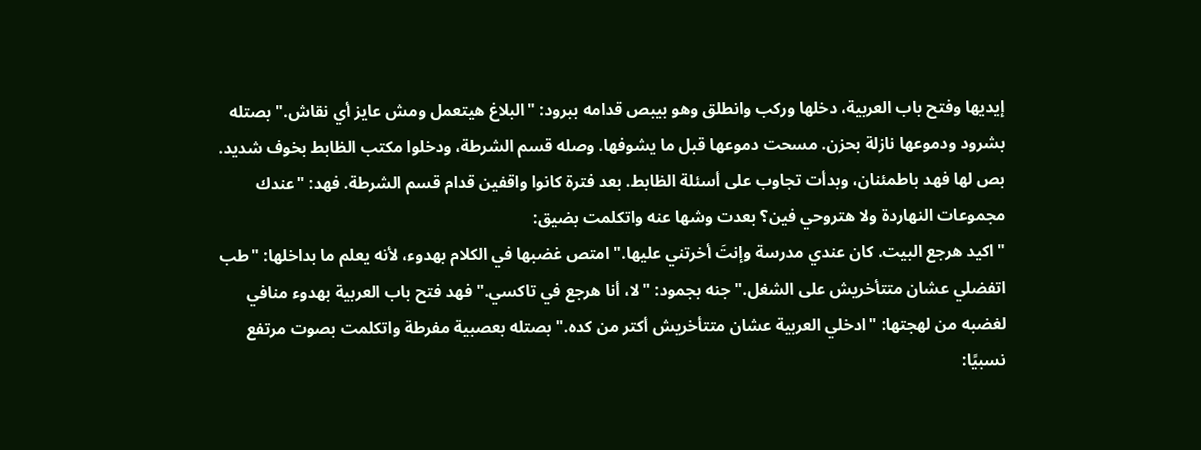إيديها وفتح باب العربية، دخلها وركب وانطلق وهو بيبص قدامه ببرود: "البلاغ هيتعمل ومش عايز أي نقاش." بصتله بشرود ودموعها نازلة بحزن. مسحت دموعها قبل ما يشوفها. وصله قسم الشرطة، ودخلوا مكتب الظابط بخوف شديد. بص لها فهد باطمئنان، وبدأت تجاوب على أسئلة الظابط. بعد فترة كانوا واقفين قدام قسم الشرطة. فهد: "عندك مجموعات النهاردة ولا هتروحي فين؟ بعدت وشها عنه واتكلمت بضيق:
"اكيد هرجع البيت. كان عندي مدرسة وإنتَ أخرتني عليها." امتص غضبها في الكلام بهدوء، لأنه يعلم ما بداخلها: "طب اتفضلي عشان متتأخريش على الشغل." جنه بجمود: "لا، أنا هرجع في تاكسي." فهد فتح باب العربية بهدوء منافي لغضبه من لهجتها: "ادخلي العربية عشان متتأخريش أكتر من كده." بصتله بعصبية مفرطة واتكلمت بصوت مرتفع نسبيًا: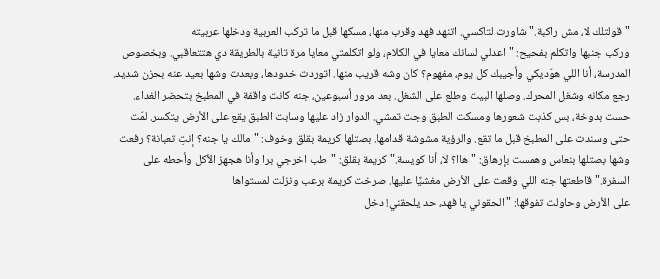"قولتلك لا، مش راكبة." شاورت لتاكسي. اتنهد فهد وقرب منها، مسكها قبل ما تركب العربية ودخلها عربيته
وركب جنبها واتكلم بفحيح: "اعدلي لسانك معايا في الكلام، ولو اتكلمتي معايا مرة تانية بالطريقة دي هتتعاقبي. وبخصوص المدرسة، أنا اللي هوّديكي وأجيبك كل يوم، مفهوم؟ كان وشه قريب منها. اتوردت خدودها، وبعدت وشها بعيد عنه بحزن شديد. رجع مكانه وشغل المحرك. وصلها البيت وطلع على الشغل. بعد مرور أسبوعين، جنه كانت واقفة في المطبخ بتحضر الغداء.
حست بدوخة، بس كذبت شعورها ومسكت الطبق وجت تمشي. الدوار زاد عليها وسابت الطبق يقع على الأرض يتكسر. لمّت حتى وسندت على المطبخ قبل ما تقع. والرؤية مشوشة قدامها. بصتلها كريمة بقلق وخوف: "مالك يا جنه؟ إنتِ تعبانة؟ رفعت وشها بصتلها بنعاس وهمست بإرهاق: "هاا؟ لا، أنا كويسة." كريمة بقلق: "طب اخرجي برا وأنا هجهز الأكل وأحطه على السفرة." قاطعتها جنه اللي وقعت على الأرض مغشيًا عليها. صرخت كريمة برعب ونزلت لمستواها
على الأرض وحاولت تفوقها: "الحقوني يا فهد، حد يلحقني! دخل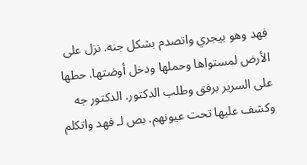فهد وهو بيجري واتصدم بشكل جنه. نزل على الأرض لمستواها وحملها ودخل أوضتها. حطها على السرير برفق وطلب الدكتور. الدكتور جه وكشف عليها تحت عيونهم. بص لـ فهد واتكلم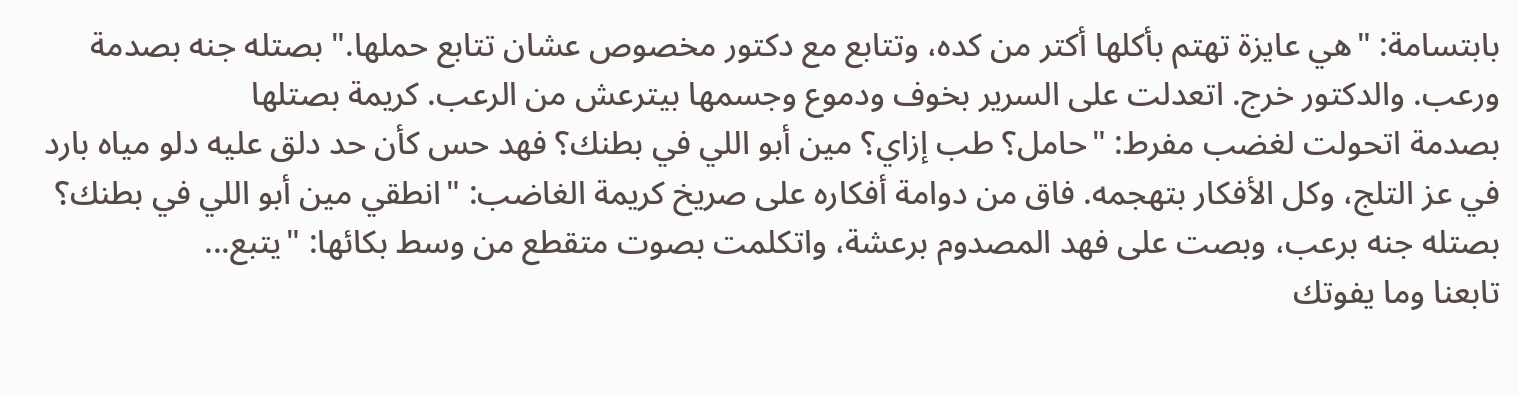بابتسامة: "هي عايزة تهتم بأكلها أكتر من كده، وتتابع مع دكتور مخصوص عشان تتابع حملها." بصتله جنه بصدمة ورعب. والدكتور خرج. اتعدلت على السرير بخوف ودموع وجسمها بيترعش من الرعب. كريمة بصتلها
بصدمة اتحولت لغضب مفرط: "حامل؟ طب إزاي؟ مين أبو اللي في بطنك؟ فهد حس كأن حد دلق عليه دلو مياه بارد في عز التلج، وكل الأفكار بتهجمه. فاق من دوامة أفكاره على صريخ كريمة الغاضب: "انطقي مين أبو اللي في بطنك؟ بصتله جنه برعب، وبصت على فهد المصدوم برعشة، واتكلمت بصوت متقطع من وسط بكائها: "يتبع...
تابعنا وما يفوتك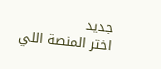جديد
اختر المنصة اللي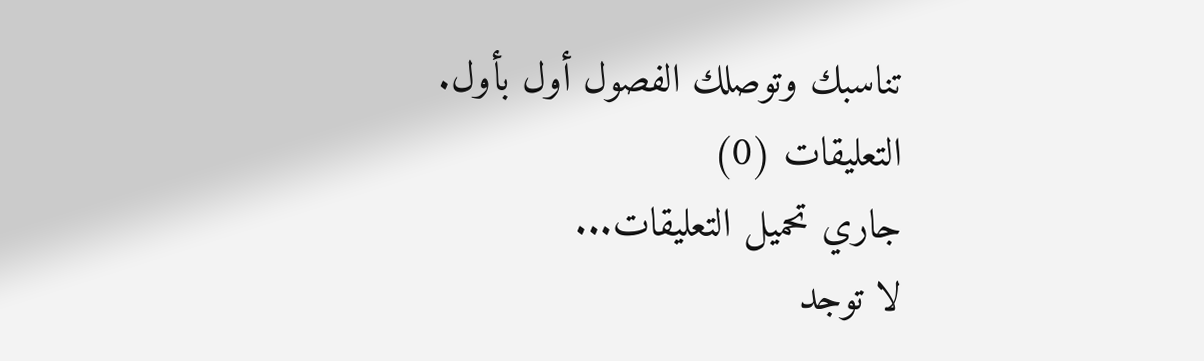تناسبك وتوصلك الفصول أول بأول.
التعليقات (0)
جاري تحميل التعليقات...
لا توجد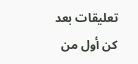تعليقات بعد
كن أول من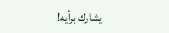يشارك برأيه!